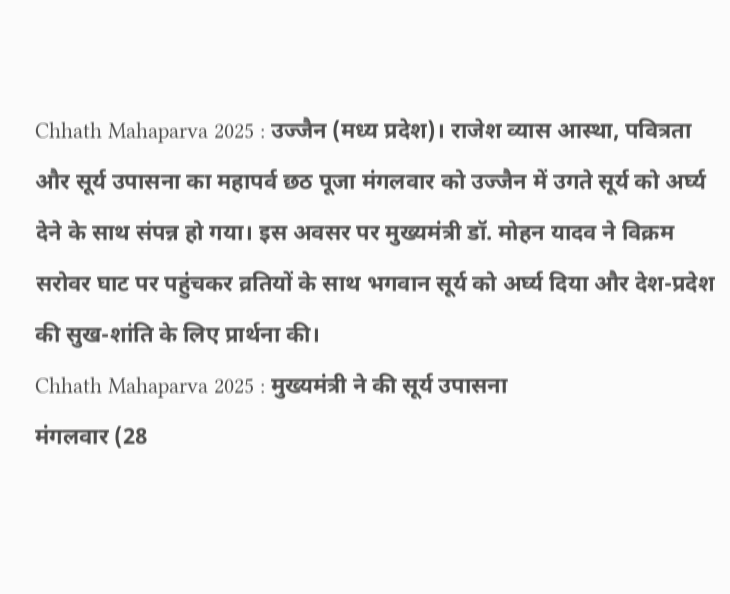Chhath Mahaparva 2025 : उज्जैन (मध्य प्रदेश)। राजेश व्यास आस्था, पवित्रता और सूर्य उपासना का महापर्व छठ पूजा मंगलवार को उज्जैन में उगते सूर्य को अर्घ्य देने के साथ संपन्न हो गया। इस अवसर पर मुख्यमंत्री डॉ. मोहन यादव ने विक्रम सरोवर घाट पर पहुंचकर व्रतियों के साथ भगवान सूर्य को अर्घ्य दिया और देश-प्रदेश की सुख-शांति के लिए प्रार्थना की।
Chhath Mahaparva 2025 : मुख्यमंत्री ने की सूर्य उपासना
मंगलवार (28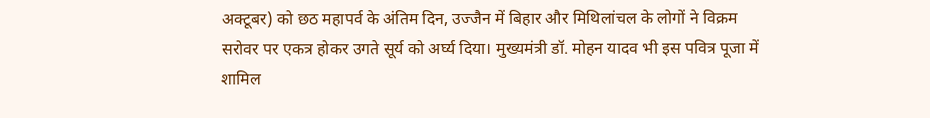अक्टूबर) को छठ महापर्व के अंतिम दिन, उज्जैन में बिहार और मिथिलांचल के लोगों ने विक्रम सरोवर पर एकत्र होकर उगते सूर्य को अर्घ्य दिया। मुख्यमंत्री डॉ. मोहन यादव भी इस पवित्र पूजा में शामिल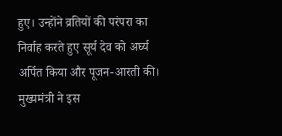हुए। उन्होंने व्रतियों की परंपरा का निर्वाह करते हुए सूर्य देव को अर्घ्य अर्पित किया और पूजन-आरती की।
मुख्यमंत्री ने इस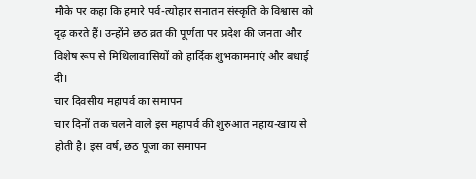मौके पर कहा कि हमारे पर्व-त्योहार सनातन संस्कृति के विश्वास को दृढ़ करते हैं। उन्होंने छठ व्रत की पूर्णता पर प्रदेश की जनता और विशेष रूप से मिथिलावासियों को हार्दिक शुभकामनाएं और बधाई दी।
चार दिवसीय महापर्व का समापन
चार दिनों तक चलने वाले इस महापर्व की शुरुआत नहाय-खाय से होती है। इस वर्ष, छठ पूजा का समापन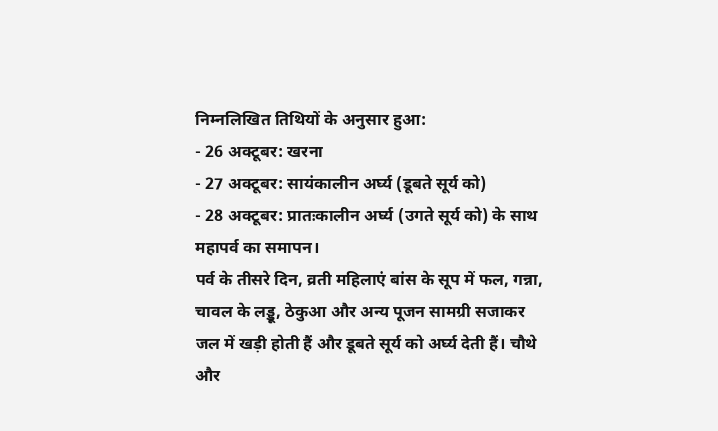निम्नलिखित तिथियों के अनुसार हुआ:
- 26 अक्टूबर: खरना
- 27 अक्टूबर: सायंकालीन अर्घ्य (डूबते सूर्य को)
- 28 अक्टूबर: प्रातःकालीन अर्घ्य (उगते सूर्य को) के साथ महापर्व का समापन।
पर्व के तीसरे दिन, व्रती महिलाएं बांस के सूप में फल, गन्ना, चावल के लड्डू, ठेकुआ और अन्य पूजन सामग्री सजाकर जल में खड़ी होती हैं और डूबते सूर्य को अर्घ्य देती हैं। चौथे और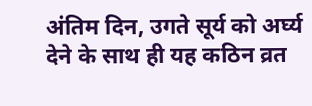अंतिम दिन, उगते सूर्य को अर्घ्य देने के साथ ही यह कठिन व्रत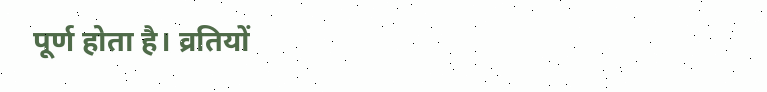पूर्ण होता है। व्रतियों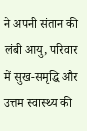ने अपनी संतान की लंबी आयु, परिवार में सुख-समृद्धि और उत्तम स्वास्थ्य की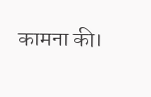कामना की।